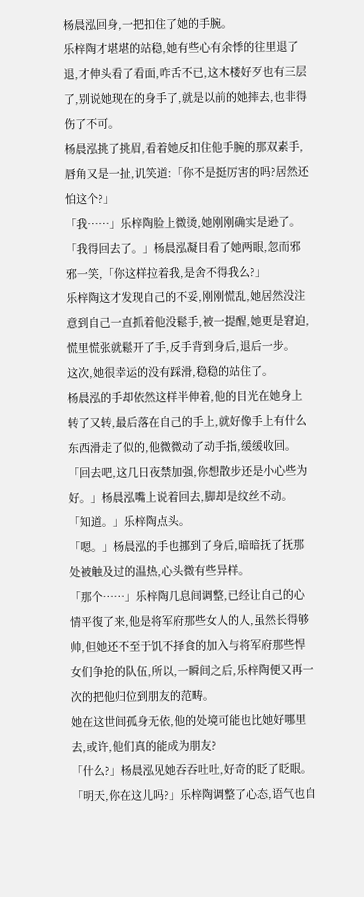杨晨泓回身,一把扣住了她的手腕。
乐梓陶才堪堪的站稳,她有些心有余悸的往里退了退,才伸头看了看面,咋舌不已,这木楼好歹也有三层了,别说她现在的身手了,就是以前的她摔去,也非得伤了不可。
杨晨泓挑了挑眉,看着她反扣住他手腕的那双素手,唇角又是一扯,讥笑道:「你不是挺厉害的吗?居然还怕这个?」
「我……」乐梓陶脸上微烫,她刚刚确实是逊了。
「我得回去了。」杨晨泓凝目看了她两眼,忽而邪邪一笑,「你这样拉着我,是舍不得我么?」
乐梓陶这才发现自己的不妥,刚刚慌乱,她居然没注意到自己一直抓着他没鬆手,被一提醒,她更是窘迫,慌里慌张就鬆开了手,反手背到身后,退后一步。
这次,她很幸运的没有踩滑,稳稳的站住了。
杨晨泓的手却依然这样半伸着,他的目光在她身上转了又转,最后落在自己的手上,就好像手上有什么东西滑走了似的,他微微动了动手指,缓缓收回。
「回去吧,这几日夜禁加强,你想散步还是小心些为好。」杨晨泓嘴上说着回去,脚却是纹丝不动。
「知道。」乐梓陶点头。
「嗯。」杨晨泓的手也挪到了身后,暗暗抚了抚那处被触及过的温热,心头微有些异样。
「那个……」乐梓陶几息间调整,已经让自己的心情平復了来,他是将军府那些女人的人,虽然长得够帅,但她还不至于饥不择食的加入与将军府那些悍女们争抢的队伍,所以,一瞬间之后,乐梓陶便又再一次的把他归位到朋友的范畴。
她在这世间孤身无依,他的处境可能也比她好哪里去,或许,他们真的能成为朋友?
「什么?」杨晨泓见她吞吞吐吐,好奇的眨了眨眼。
「明天,你在这儿吗?」乐梓陶调整了心态,语气也自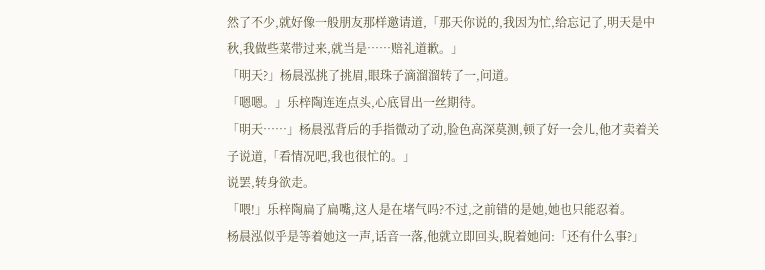然了不少,就好像一般朋友那样邀请道,「那天你说的,我因为忙,给忘记了,明天是中秋,我做些菜带过来,就当是……赔礼道歉。」
「明天?」杨晨泓挑了挑眉,眼珠子滴溜溜转了一,问道。
「嗯嗯。」乐梓陶连连点头,心底冒出一丝期待。
「明天……」杨晨泓背后的手指微动了动,脸色高深莫测,顿了好一会儿,他才卖着关子说道,「看情况吧,我也很忙的。」
说罢,转身欲走。
「喂!」乐梓陶扁了扁嘴,这人是在堵气吗?不过,之前错的是她,她也只能忍着。
杨晨泓似乎是等着她这一声,话音一落,他就立即回头,睨着她问:「还有什么事?」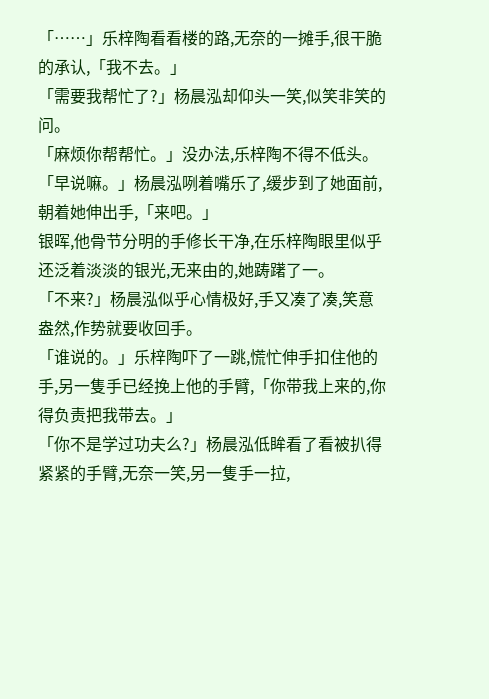「……」乐梓陶看看楼的路,无奈的一摊手,很干脆的承认,「我不去。」
「需要我帮忙了?」杨晨泓却仰头一笑,似笑非笑的问。
「麻烦你帮帮忙。」没办法,乐梓陶不得不低头。
「早说嘛。」杨晨泓咧着嘴乐了,缓步到了她面前,朝着她伸出手,「来吧。」
银晖,他骨节分明的手修长干净,在乐梓陶眼里似乎还泛着淡淡的银光,无来由的,她踌躇了一。
「不来?」杨晨泓似乎心情极好,手又凑了凑,笑意盎然,作势就要收回手。
「谁说的。」乐梓陶吓了一跳,慌忙伸手扣住他的手,另一隻手已经挽上他的手臂,「你带我上来的,你得负责把我带去。」
「你不是学过功夫么?」杨晨泓低眸看了看被扒得紧紧的手臂,无奈一笑,另一隻手一拉,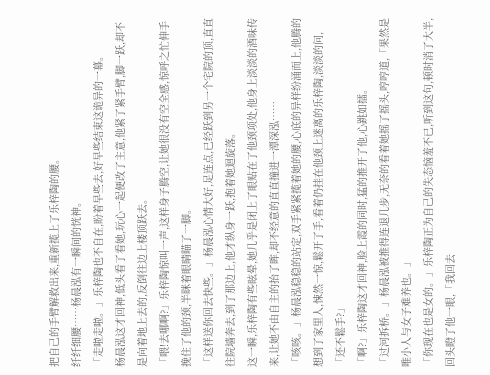把自己的手臂解救出来,重新揽上了乐梓陶的腰。
纤纤细腰……杨晨泓有一瞬间的恍神。
「走啦走啦。」乐梓陶也不自在,盼着早些去,好早些结束这诡异的一幕。
杨晨泓这才回神,低头看了看她,玩心一起便改了主意,他紧了紧手臂,脚一跃,却不是向着地上去的,反倒往边上楼顶跃去。
「喂!去哪啊?」乐梓陶惊叫一声,这样身子腾空,让她很没有空全感,惊呼之忙伸手挽住了他的颈,半眯着眼睛瞄了一脚。
「这样送你回去快些。」杨晨泓心情大好,足连点,已经跃到另一个宅院的顶,直直往院墙奔去,到了那边上,他才纵身一跃,抱着她迴旋落。
这一瞬,乐梓陶有些眩晕,她几乎是闭上了眼贴在了他颈项处,他身上淡淡的酒味传来,让她不由自主的抬了眸,却不经意的直直撞进一潭深泓……
「咳咳。」杨晨泓稳稳的站定,双手紧紧揽着她的腰,心底的异样纷涌而上,他腾的想到了家里人,悚然一惊,鬆开了手,看着仍挂在他颈上迷离的乐梓陶,淡淡的问,「还不鬆手?」
「啊?」乐梓陶这才回神,脸上霞的同时,猛的推开了他,心跳如擂。
「过河拆桥。」杨晨泓被推得连退几步,无奈的看着她摇了摇头,哼哼道,「果然是唯小人与女子难养也。」
「你现在也是女的。」乐梓陶正为自己的失态恼羞不已,听到这句,顿时消了大半,回头瞪了他一眼,「我回去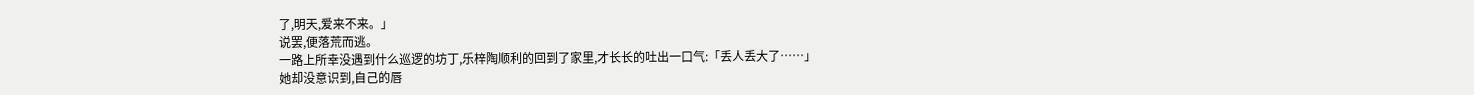了,明天,爱来不来。」
说罢,便落荒而逃。
一路上所幸没遇到什么巡逻的坊丁,乐梓陶顺利的回到了家里,才长长的吐出一口气:「丢人丢大了……」
她却没意识到,自己的唇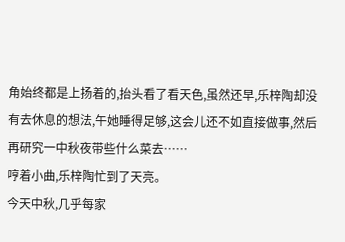角始终都是上扬着的,抬头看了看天色,虽然还早,乐梓陶却没有去休息的想法,午她睡得足够,这会儿还不如直接做事,然后再研究一中秋夜带些什么菜去……
哼着小曲,乐梓陶忙到了天亮。
今天中秋,几乎每家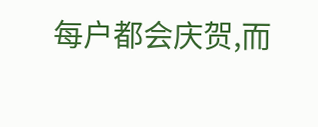每户都会庆贺,而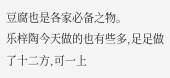豆腐也是各家必备之物。
乐梓陶今天做的也有些多,足足做了十二方,可一上